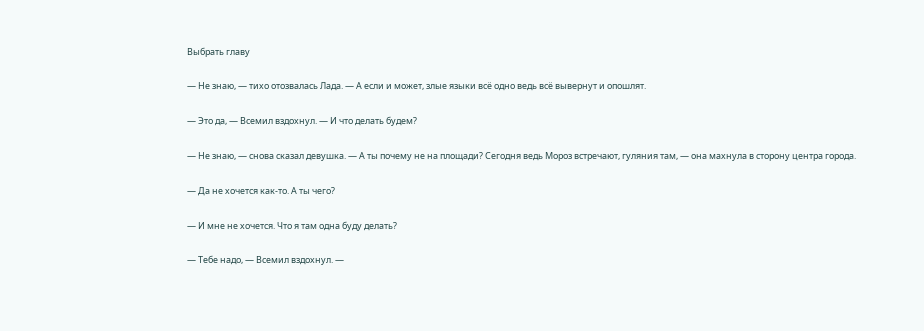Выбрать главу

— Не знаю, — тихо отозвалась Лада. — А если и может, злые языки всё одно ведь всё вывернут и опошлят.

— Это да, — Всемил вздохнул. — И что делать будем?

— Не знаю, — снова сказал девушка. — А ты почему не на площади? Сегодня ведь Мороз встречают, гуляния там, — она махнула в сторону центра города.

— Да не хочется как‑то. А ты чего?

— И мне не хочется. Что я там одна буду делать?

— Тебе надо, — Всемил вздохнул. —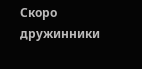Скоро дружинники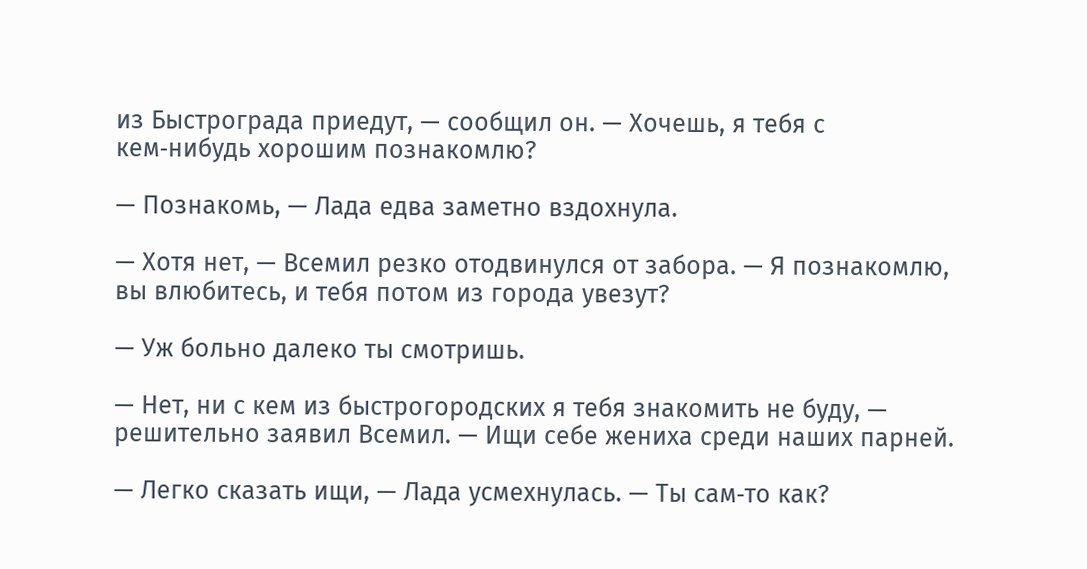из Быстрограда приедут, — сообщил он. — Хочешь, я тебя с кем‑нибудь хорошим познакомлю?

— Познакомь, — Лада едва заметно вздохнула.

— Хотя нет, — Всемил резко отодвинулся от забора. — Я познакомлю, вы влюбитесь, и тебя потом из города увезут?

— Уж больно далеко ты смотришь.

— Нет, ни с кем из быстрогородских я тебя знакомить не буду, — решительно заявил Всемил. — Ищи себе жениха среди наших парней.

— Легко сказать ищи, — Лада усмехнулась. — Ты сам‑то как?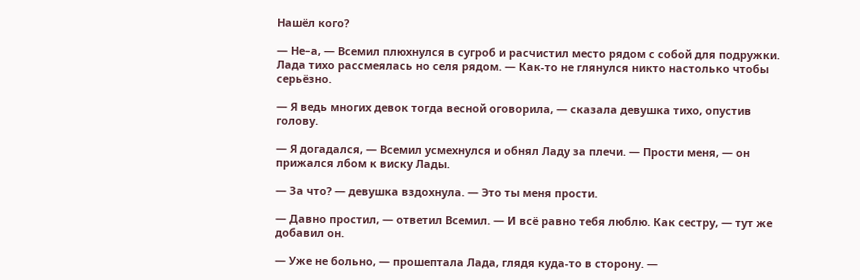Нашёл кого?

— Не–а, — Всемил плюхнулся в сугроб и расчистил место рядом с собой для подружки. Лада тихо рассмеялась но селя рядом. — Как‑то не глянулся никто настолько чтобы серьёзно.

— Я ведь многих девок тогда весной оговорила, — сказала девушка тихо, опустив голову.

— Я догадался, — Всемил усмехнулся и обнял Ладу за плечи. — Прости меня, — он прижался лбом к виску Лады.

— За что? — девушка вздохнула. — Это ты меня прости.

— Давно простил, — ответил Всемил. — И всё равно тебя люблю. Как сестру, — тут же добавил он.

— Уже не больно, — прошептала Лада, глядя куда‑то в сторону. —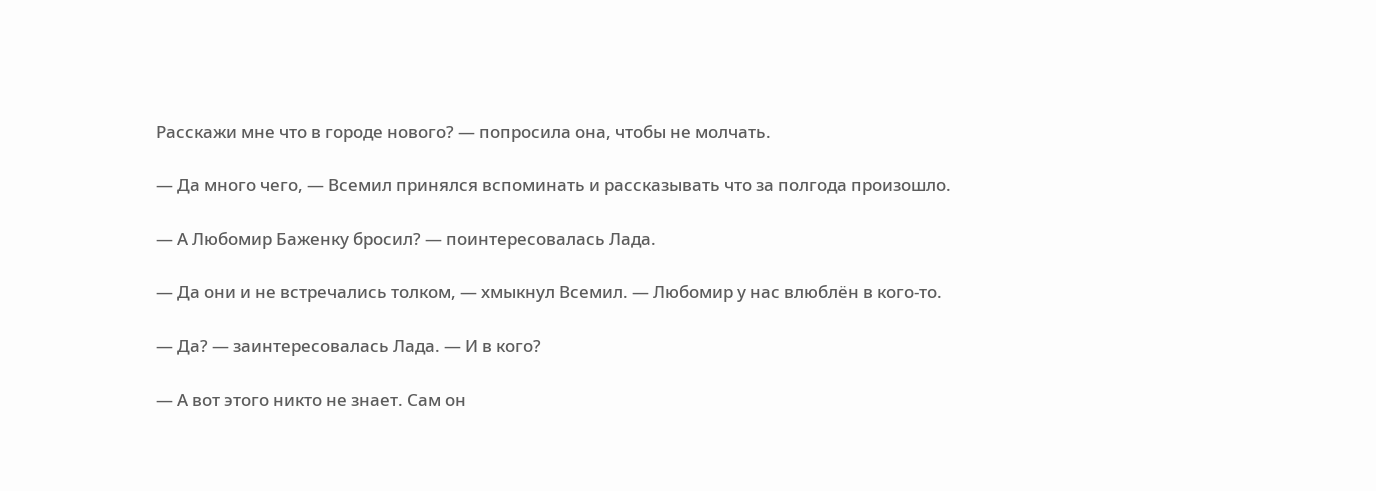Расскажи мне что в городе нового? — попросила она, чтобы не молчать.

— Да много чего, — Всемил принялся вспоминать и рассказывать что за полгода произошло.

— А Любомир Баженку бросил? — поинтересовалась Лада.

— Да они и не встречались толком, — хмыкнул Всемил. — Любомир у нас влюблён в кого‑то.

— Да? — заинтересовалась Лада. — И в кого?

— А вот этого никто не знает. Сам он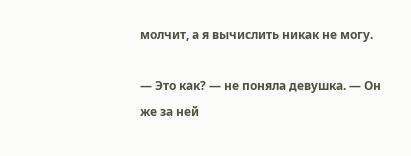молчит, а я вычислить никак не могу.

— Это как? — не поняла девушка. — Он же за ней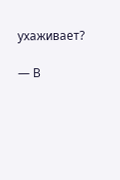ухаживает?

— В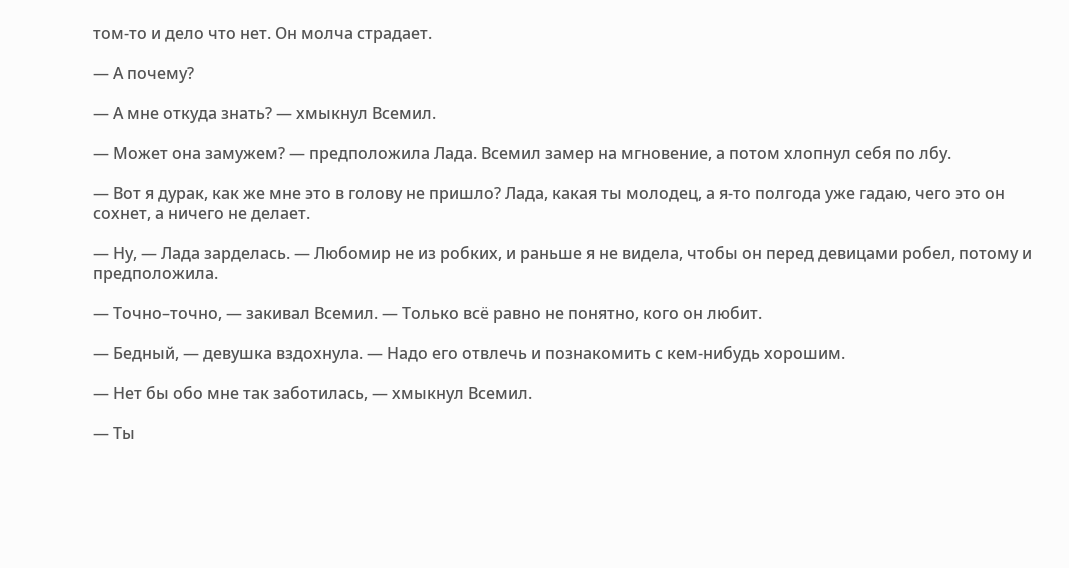том‑то и дело что нет. Он молча страдает.

— А почему?

— А мне откуда знать? — хмыкнул Всемил.

— Может она замужем? — предположила Лада. Всемил замер на мгновение, а потом хлопнул себя по лбу.

— Вот я дурак, как же мне это в голову не пришло? Лада, какая ты молодец, а я‑то полгода уже гадаю, чего это он сохнет, а ничего не делает.

— Ну, — Лада зарделась. — Любомир не из робких, и раньше я не видела, чтобы он перед девицами робел, потому и предположила.

— Точно–точно, — закивал Всемил. — Только всё равно не понятно, кого он любит.

— Бедный, — девушка вздохнула. — Надо его отвлечь и познакомить с кем‑нибудь хорошим.

— Нет бы обо мне так заботилась, — хмыкнул Всемил.

— Ты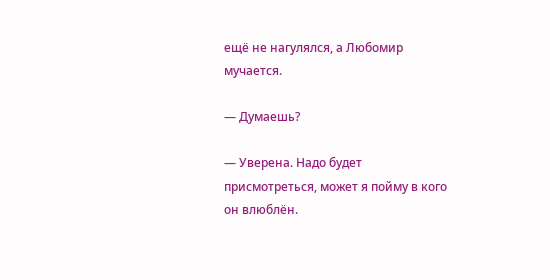ещё не нагулялся, а Любомир мучается.

— Думаешь?

— Уверена. Надо будет присмотреться, может я пойму в кого он влюблён.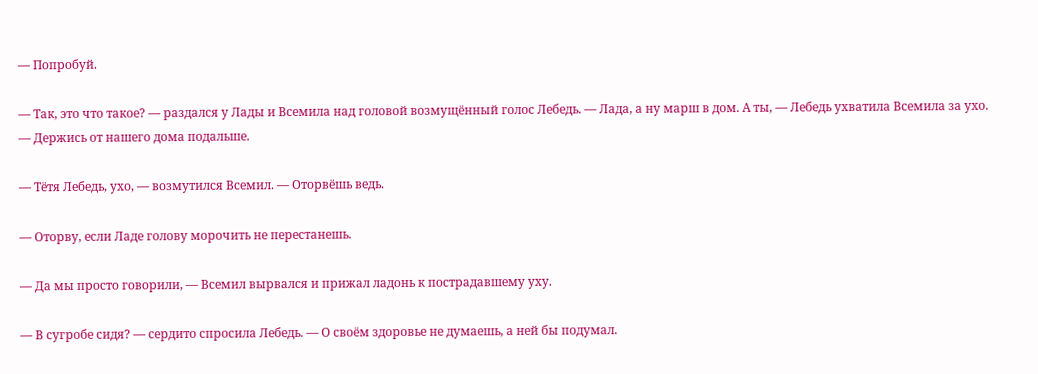— Попробуй.

— Так, это что такое? — раздался у Лады и Всемила над головой возмущённый голос Лебедь. — Лада, а ну марш в дом. А ты, — Лебедь ухватила Всемила за ухо. — Держись от нашего дома подальше.

— Тётя Лебедь, ухо, — возмутился Всемил. — Оторвёшь ведь.

— Оторву, если Ладе голову морочить не перестанешь.

— Да мы просто говорили, — Всемил вырвался и прижал ладонь к пострадавшему уху.

— В сугробе сидя? — сердито спросила Лебедь. — О своём здоровье не думаешь, а ней бы подумал.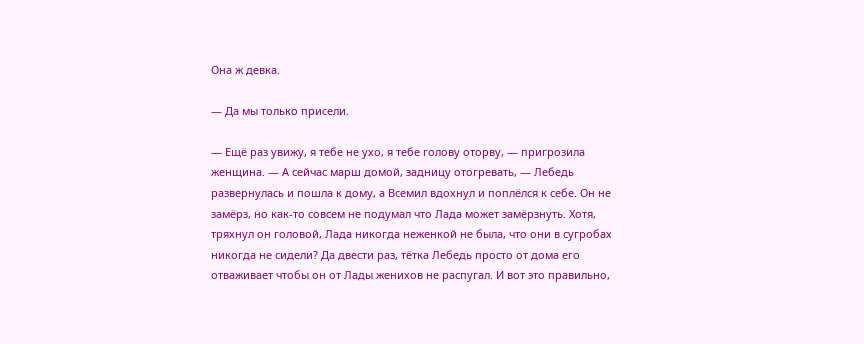Она ж девка.

— Да мы только присели.

— Ещё раз увижу, я тебе не ухо, я тебе голову оторву, — пригрозила женщина. — А сейчас марш домой, задницу отогревать, — Лебедь развернулась и пошла к дому, а Всемил вдохнул и поплёлся к себе. Он не замёрз, но как‑то совсем не подумал что Лада может замёрзнуть. Хотя, тряхнул он головой, Лада никогда неженкой не была, что они в сугробах никогда не сидели? Да двести раз, тётка Лебедь просто от дома его отваживает чтобы он от Лады женихов не распугал. И вот это правильно,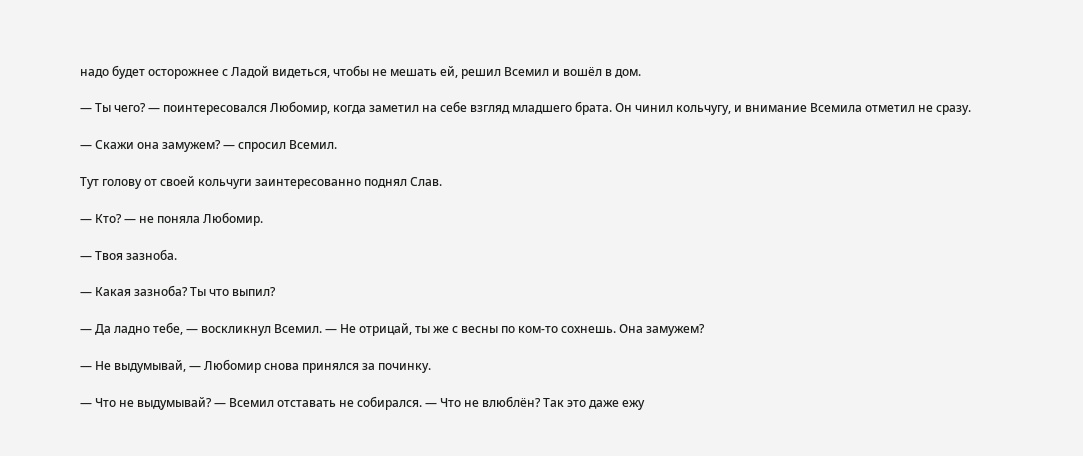надо будет осторожнее с Ладой видеться, чтобы не мешать ей, решил Всемил и вошёл в дом.

— Ты чего? — поинтересовался Любомир, когда заметил на себе взгляд младшего брата. Он чинил кольчугу, и внимание Всемила отметил не сразу.

— Скажи она замужем? — спросил Всемил.

Тут голову от своей кольчуги заинтересованно поднял Слав.

— Кто? — не поняла Любомир.

— Твоя зазноба.

— Какая зазноба? Ты что выпил?

— Да ладно тебе, — воскликнул Всемил. — Не отрицай, ты же с весны по ком‑то сохнешь. Она замужем?

— Не выдумывай, — Любомир снова принялся за починку.

— Что не выдумывай? — Всемил отставать не собирался. — Что не влюблён? Так это даже ежу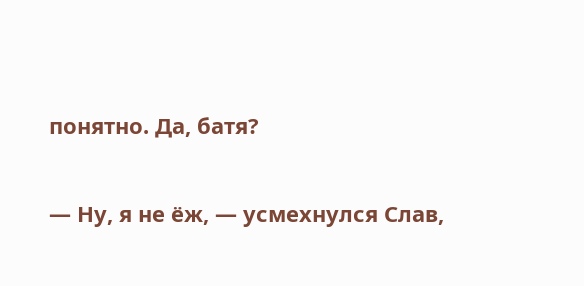понятно. Да, батя?

— Ну, я не ёж, — усмехнулся Слав,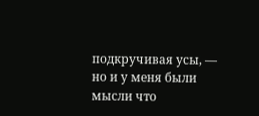подкручивая усы, — но и у меня были мысли что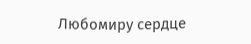Любомиру сердце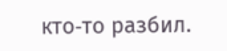кто‑то разбил.